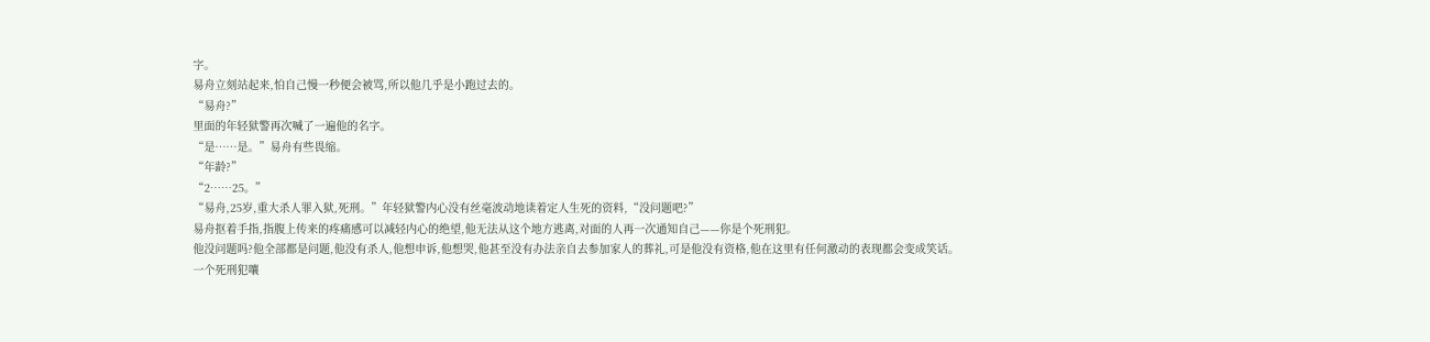字。
易舟立刻站起来,怕自己慢一秒便会被骂,所以他几乎是小跑过去的。
“易舟?”
里面的年轻狱警再次喊了一遍他的名字。
“是……是。”易舟有些畏缩。
“年龄?”
“2……25。”
“易舟,25岁,重大杀人罪入狱,死刑。”年轻狱警内心没有丝毫波动地读着定人生死的资料,“没问题吧?”
易舟抠着手指,指腹上传来的疼痛感可以减轻内心的绝望,他无法从这个地方逃离,对面的人再一次通知自己——你是个死刑犯。
他没问题吗?他全部都是问题,他没有杀人,他想申诉,他想哭,他甚至没有办法亲自去参加家人的葬礼,可是他没有资格,他在这里有任何激动的表现都会变成笑话。
一个死刑犯嚷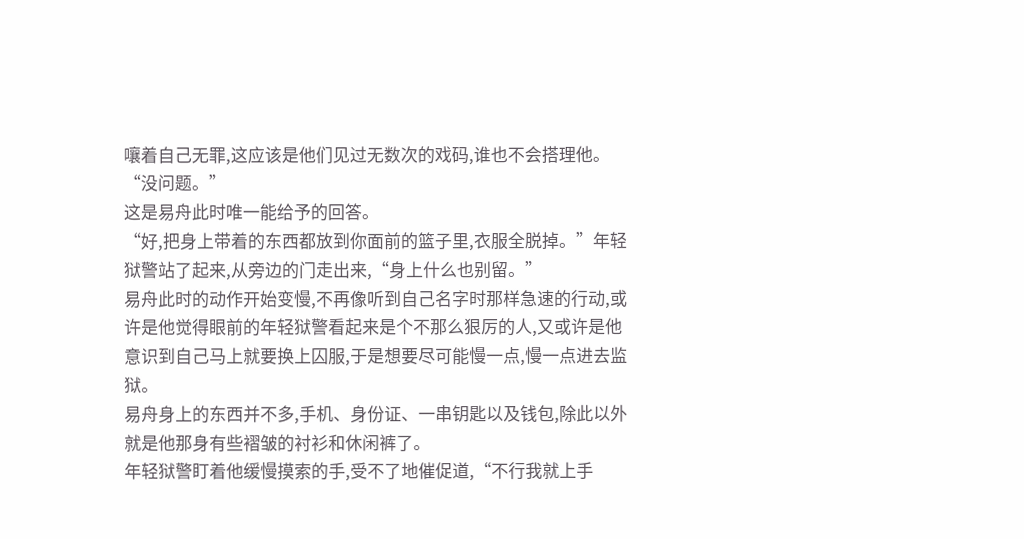嚷着自己无罪,这应该是他们见过无数次的戏码,谁也不会搭理他。
“没问题。”
这是易舟此时唯一能给予的回答。
“好,把身上带着的东西都放到你面前的篮子里,衣服全脱掉。”年轻狱警站了起来,从旁边的门走出来,“身上什么也别留。”
易舟此时的动作开始变慢,不再像听到自己名字时那样急速的行动,或许是他觉得眼前的年轻狱警看起来是个不那么狠厉的人,又或许是他意识到自己马上就要换上囚服,于是想要尽可能慢一点,慢一点进去监狱。
易舟身上的东西并不多,手机、身份证、一串钥匙以及钱包,除此以外就是他那身有些褶皱的衬衫和休闲裤了。
年轻狱警盯着他缓慢摸索的手,受不了地催促道,“不行我就上手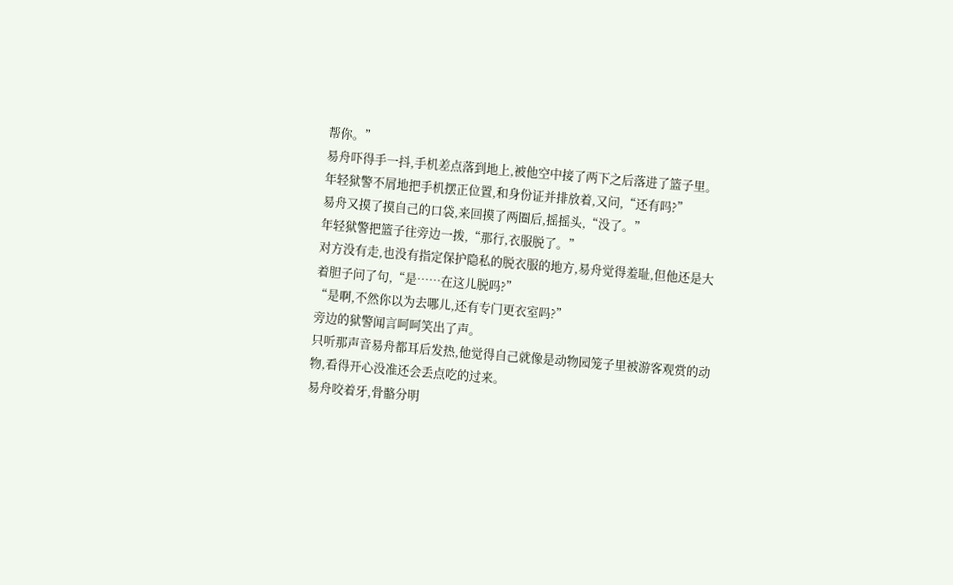帮你。”
易舟吓得手一抖,手机差点落到地上,被他空中接了两下之后落进了篮子里。
年轻狱警不屑地把手机摆正位置,和身份证并排放着,又问,“还有吗?”
易舟又摸了摸自己的口袋,来回摸了两圈后,摇摇头,“没了。”
年轻狱警把篮子往旁边一拨,“那行,衣服脱了。”
对方没有走,也没有指定保护隐私的脱衣服的地方,易舟觉得羞耻,但他还是大着胆子问了句,“是……在这儿脱吗?”
“是啊,不然你以为去哪儿,还有专门更衣室吗?”
旁边的狱警闻言呵呵笑出了声。
只听那声音易舟都耳后发热,他觉得自己就像是动物园笼子里被游客观赏的动物,看得开心没准还会丢点吃的过来。
易舟咬着牙,骨骼分明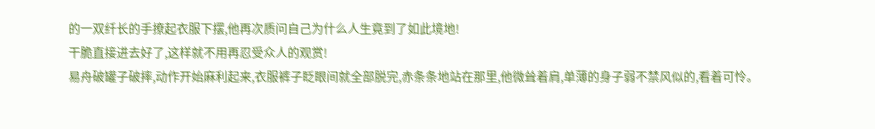的一双纤长的手撩起衣服下摆,他再次质问自己为什么人生竟到了如此境地!
干脆直接进去好了,这样就不用再忍受众人的观赏!
易舟破罐子破摔,动作开始麻利起来,衣服裤子眨眼间就全部脱完,赤条条地站在那里,他微耸着肩,单薄的身子弱不禁风似的,看着可怜。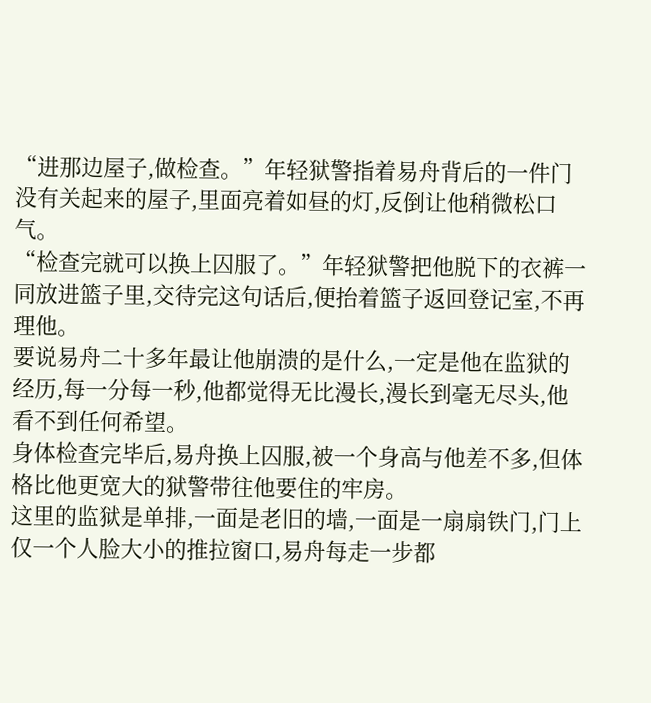“进那边屋子,做检查。”年轻狱警指着易舟背后的一件门没有关起来的屋子,里面亮着如昼的灯,反倒让他稍微松口气。
“检查完就可以换上囚服了。”年轻狱警把他脱下的衣裤一同放进篮子里,交待完这句话后,便抬着篮子返回登记室,不再理他。
要说易舟二十多年最让他崩溃的是什么,一定是他在监狱的经历,每一分每一秒,他都觉得无比漫长,漫长到毫无尽头,他看不到任何希望。
身体检查完毕后,易舟换上囚服,被一个身高与他差不多,但体格比他更宽大的狱警带往他要住的牢房。
这里的监狱是单排,一面是老旧的墙,一面是一扇扇铁门,门上仅一个人脸大小的推拉窗口,易舟每走一步都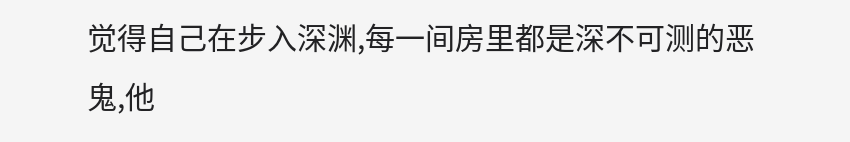觉得自己在步入深渊,每一间房里都是深不可测的恶鬼,他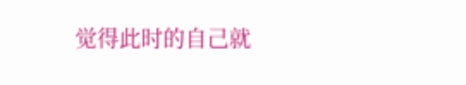觉得此时的自己就